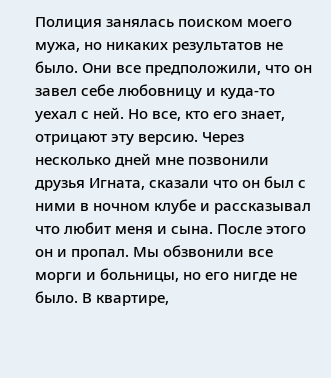Полиция занялась поиском моего мужа, но никаких результатов не было. Они все предположили, что он завел себе любовницу и куда-то уехал с ней. Но все, кто его знает, отрицают эту версию. Через несколько дней мне позвонили друзья Игната, сказали что он был с ними в ночном клубе и рассказывал что любит меня и сына. После этого он и пропал. Мы обзвонили все морги и больницы, но его нигде не было. В квартире,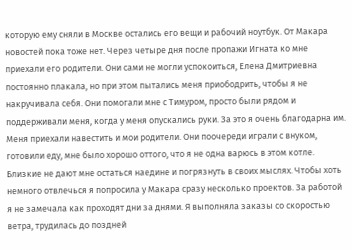которую ему сняли в Москве остались его вещи и рабочий ноутбук. От Макара новостей пока тоже нет. Через четыре дня после пропажи Игната ко мне приехали его родители. Они сами не могли успокоиться, Елена Дмитриевна постоянно плакала, но при этом пытались меня приободрить, чтобы я не накручивала себя. Они помогали мне с Тимуром, просто были рядом и поддерживали меня, когда у меня опускались руки. За это я очень благодарна им. Меня приехали навестить и мои родители. Они поочереди играли с внуком, готовили еду, мне было хорошо оттого, что я не одна варюсь в этом котле. Близкие не дают мне остаться наедине и погрязнуть в своих мыслях. Чтобы хоть немного отвлечься я попросила у Макара сразу несколько проектов. За работой я не замечала как проходят дни за днями. Я выполняла заказы со скоростью ветра, трудилась до поздней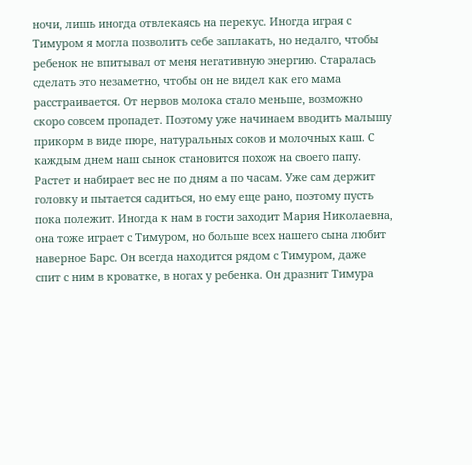ночи, лишь иногда отвлекаясь на перекус. Иногда играя с Тимуром я могла позволить себе заплакать, но недалго, чтобы ребенок не впитывал от меня негативную энергию. Старалась сделать это незаметно, чтобы он не видел как его мама расстраивается. От нервов молока стало меньше, возможно скоро совсем пропадет. Поэтому уже начинаем вводить малышу прикорм в виде пюре, натуральных соков и молочных каш. С каждым днем наш сынок становится похож на своего папу. Растет и набирает вес не по дням а по часам. Уже сам держит головку и пытается садиться, но ему еще рано, поэтому пусть пока полежит. Иногда к нам в гости заходит Мария Николаевна, она тоже играет с Тимуром, но больше всех нашего сына любит наверное Барс. Он всегда находится рядом с Тимуром, даже спит с ним в кроватке, в ногах у ребенка. Он дразнит Тимура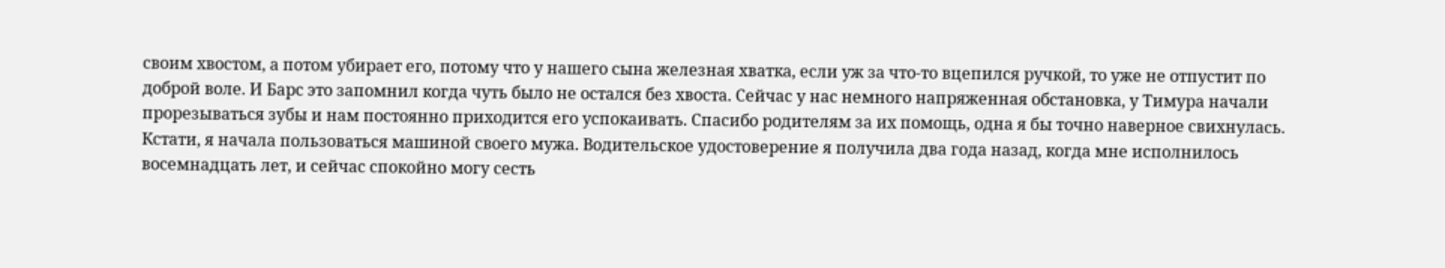своим хвостом, а потом убирает его, потому что у нашего сына железная хватка, если уж за что-то вцепился ручкой, то уже не отпустит по доброй воле. И Барс это запомнил когда чуть было не остался без хвоста. Сейчас у нас немного напряженная обстановка, у Тимура начали прорезываться зубы и нам постоянно приходится его успокаивать. Спасибо родителям за их помощь, одна я бы точно наверное свихнулась. Кстати, я начала пользоваться машиной своего мужа. Водительское удостоверение я получила два года назад, когда мне исполнилось восемнадцать лет, и сейчас спокойно могу сесть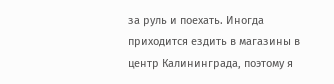за руль и поехать. Иногда приходится ездить в магазины в центр Калининграда, поэтому я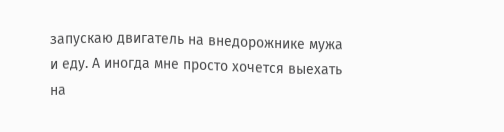запускаю двигатель на внедорожнике мужа и еду. А иногда мне просто хочется выехать на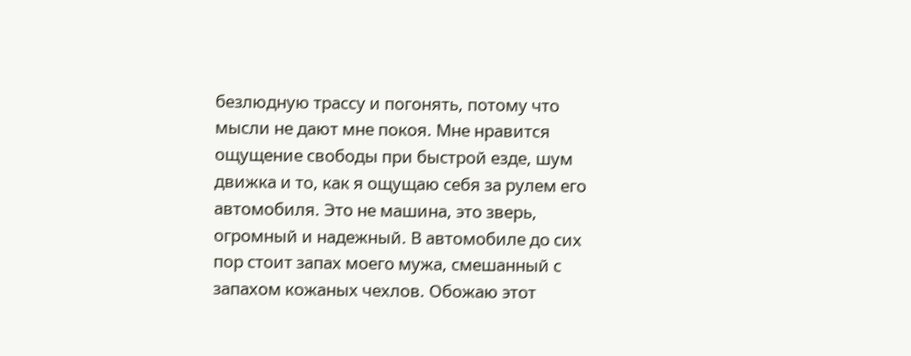безлюдную трассу и погонять, потому что мысли не дают мне покоя. Мне нравится ощущение свободы при быстрой езде, шум движка и то, как я ощущаю себя за рулем его автомобиля. Это не машина, это зверь, огромный и надежный. В автомобиле до сих пор стоит запах моего мужа, смешанный с запахом кожаных чехлов. Обожаю этот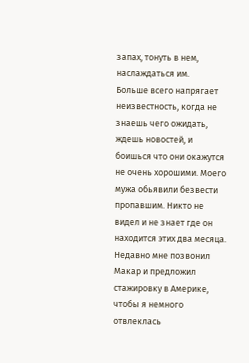запах, тонуть в нем, наслаждаться им.
Больше всего напрягает неизвестность, когда не знаешь чего ожидать, ждешь новостей, и боишься что они окажутся не очень хорошими. Моего мужа обьявили безвести пропавшим. Никто не видел и не знает где он находится этих два месяца. Недавно мне позвонил Макар и предложил стажировку в Америке, чтобы я немного отвлеклась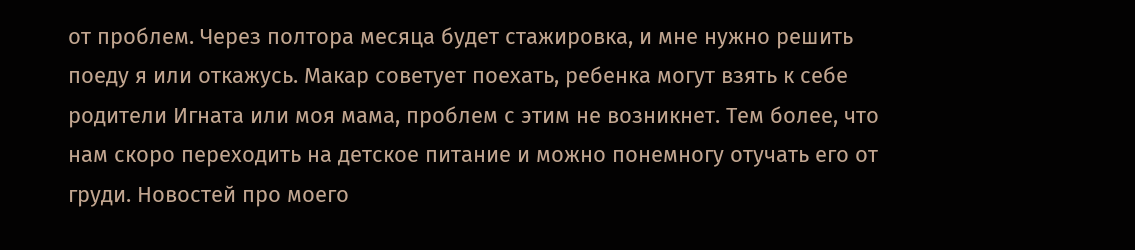от проблем. Через полтора месяца будет стажировка, и мне нужно решить поеду я или откажусь. Макар советует поехать, ребенка могут взять к себе родители Игната или моя мама, проблем с этим не возникнет. Тем более, что нам скоро переходить на детское питание и можно понемногу отучать его от груди. Новостей про моего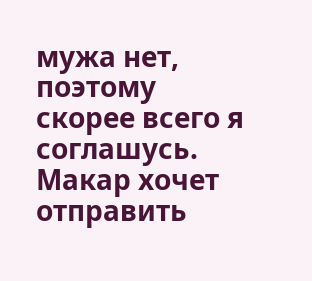мужа нет, поэтому скорее всего я соглашусь. Макар хочет отправить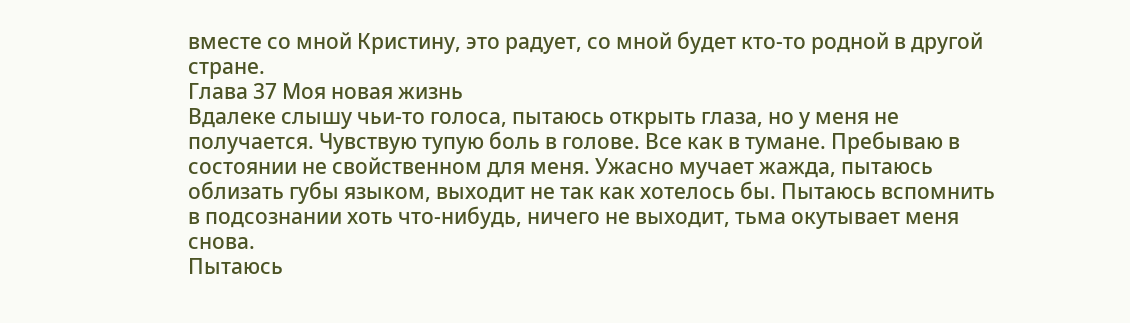вместе со мной Кристину, это радует, со мной будет кто-то родной в другой стране.
Глава 37 Моя новая жизнь
Вдалеке слышу чьи-то голоса, пытаюсь открыть глаза, но у меня не получается. Чувствую тупую боль в голове. Все как в тумане. Пребываю в состоянии не свойственном для меня. Ужасно мучает жажда, пытаюсь облизать губы языком, выходит не так как хотелось бы. Пытаюсь вспомнить в подсознании хоть что-нибудь, ничего не выходит, тьма окутывает меня снова.
Пытаюсь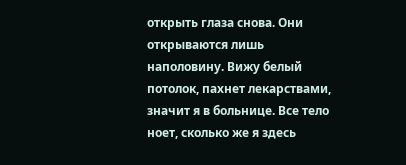открыть глаза снова. Они открываются лишь наполовину. Вижу белый потолок, пахнет лекарствами, значит я в больнице. Все тело ноет, сколько же я здесь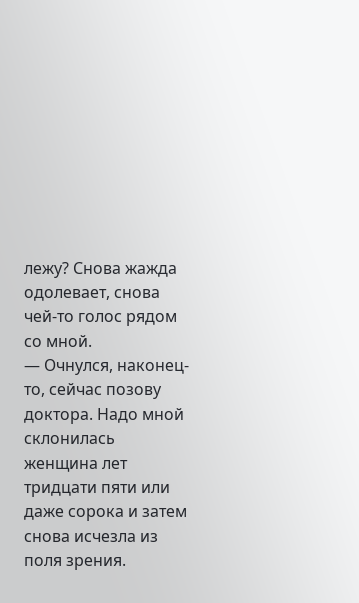лежу? Снова жажда одолевает, снова чей-то голос рядом со мной.
— Очнулся, наконец-то, сейчас позову доктора. Надо мной склонилась женщина лет тридцати пяти или даже сорока и затем снова исчезла из поля зрения.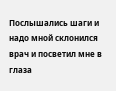Послышались шаги и надо мной склонился врач и посветил мне в глаза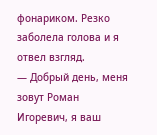фонариком. Резко заболела голова и я отвел взгляд.
— Добрый день, меня зовут Роман Игоревич, я ваш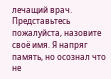лечащий врач. Представьтесь пожалуйста, назовите своё имя. Я напряг память, но осознал что не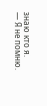знаю кто я.
— Я не помню.